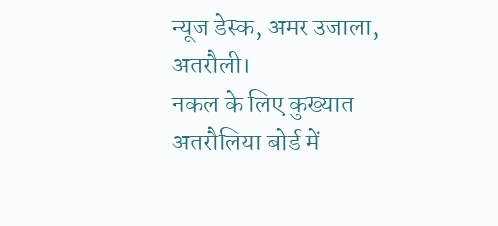न्यूज डेस्क, अमर उजाला, अतरौली।
नकल के लिए कुख्यात अतरौलिया बोर्ड में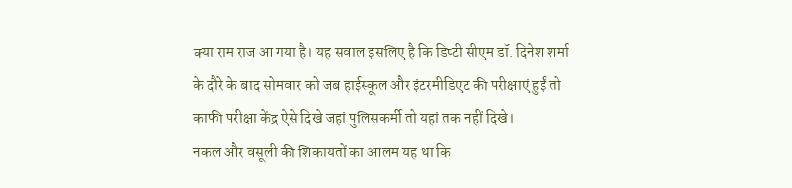क्या राम राज आ गया है। यह सवाल इसलिए है कि डिप्टी सीएम डॉ. दिनेश शर्मा के दौरे के बाद सोमवार को जब हाईस्कूल और इंटरमीडिएट की परीक्षाएं हुईं तो काफी परीक्षा केंद्र ऐसे दिखे जहां पुलिसकर्मी तो यहां तक नहीं दिखे।
नकल और वसूली की शिकायतों का आलम यह था कि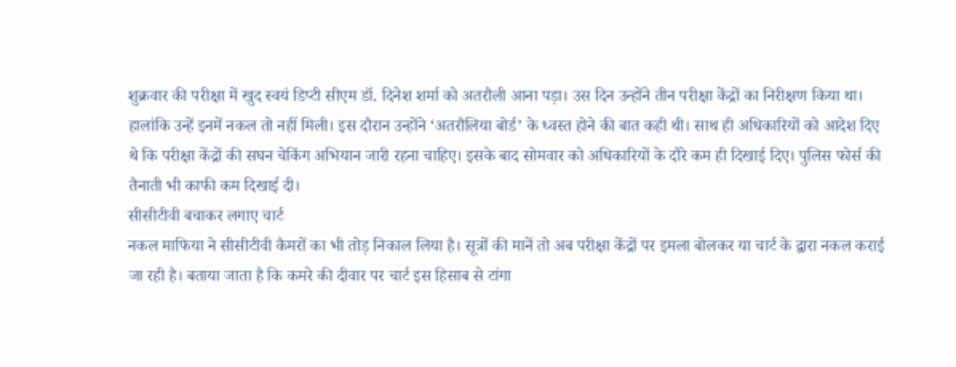शुक्रवार की परीक्षा में खुद स्वयं डिप्टी सीएम डॉ. दिनेश शर्मा को अतरौली आना पड़ा। उस दिन उन्होंने तीन परीक्षा केंद्रों का निरीक्षण किया था।
हालांकि उन्हें इनमें नकल तो नहीं मिली। इस दौरान उन्होंने ‘अतरौलिया बोर्ड’ के ध्वस्त होने की बात कही थी। साथ ही अधिकारियों को आदेश दिए थे कि परीक्षा केंद्रों की सघन चेकिंग अभियान जारी रहना चाहिए। इसके बाद सोमवार को अधिकारियों के दौरे कम ही दिखाई दिए। पुलिस फोर्स की तैनाती भी काफी कम दिखाई दी।
सीसीटीवी बचाकर लगाए चार्ट
नकल माफिया ने सीसीटीवी कैमरों का भी तोड़ निकाल लिया है। सूत्रों की मानें तो अब परीक्षा केंद्रों पर इमला बोलकर या चार्ट के द्वारा नकल कराई जा रही है। बताया जाता है कि कमरे की दीवार पर चार्ट इस हिसाब से टांगा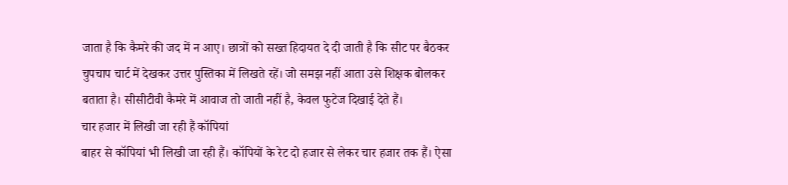जाता है कि कैमरे की जद में न आए। छात्रों को सख्त हिदायत दे दी जाती है कि सीट पर बैठकर चुपचाप चार्ट में देखकर उत्तर पुस्तिका में लिखते रहें। जो समझ नहीं आता उसे शिक्षक बोलकर बताता है। सीसीटीवी कैमरे में आवाज तो जाती नहीं है, केवल फुटेज दिखाई देते हैं।
चार हजार में लिखी जा रही हैं कॉपियां
बाहर से कॉपियां भी लिखी जा रही हैं। कॉपियों के रेट दो हजार से लेकर चार हजार तक हैं। ऐसा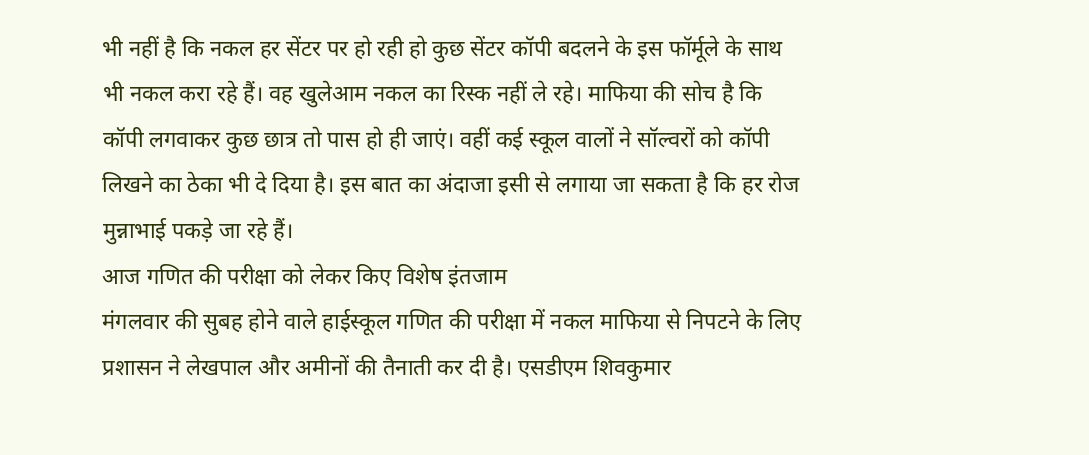भी नहीं है कि नकल हर सेंटर पर हो रही हो कुछ सेंटर कॉपी बदलने के इस फॉर्मूले के साथ भी नकल करा रहे हैं। वह खुलेआम नकल का रिस्क नहीं ले रहे। माफिया की सोच है कि कॉपी लगवाकर कुछ छात्र तो पास हो ही जाएं। वहीं कई स्कूल वालों ने सॉल्वरों को कॉपी लिखने का ठेका भी दे दिया है। इस बात का अंदाजा इसी से लगाया जा सकता है कि हर रोज मुन्नाभाई पकड़े जा रहे हैं।
आज गणित की परीक्षा को लेकर किए विशेष इंतजाम
मंगलवार की सुबह होने वाले हाईस्कूल गणित की परीक्षा में नकल माफिया से निपटने के लिए प्रशासन ने लेखपाल और अमीनों की तैनाती कर दी है। एसडीएम शिवकुमार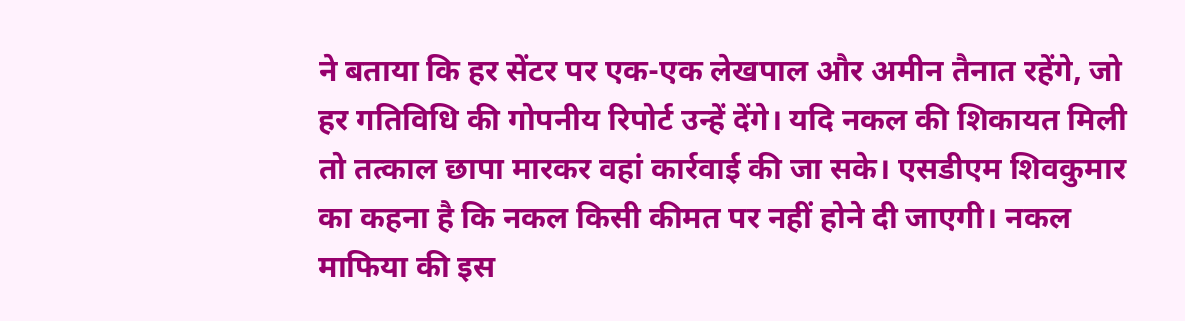ने बताया कि हर सेंटर पर एक-एक लेखपाल और अमीन तैनात रहेंगे, जो हर गतिविधि की गोपनीय रिपोर्ट उन्हें देंगे। यदि नकल की शिकायत मिली तो तत्काल छापा मारकर वहां कार्रवाई की जा सके। एसडीएम शिवकुमार का कहना है कि नकल किसी कीमत पर नहीं होने दी जाएगी। नकल माफिया की इस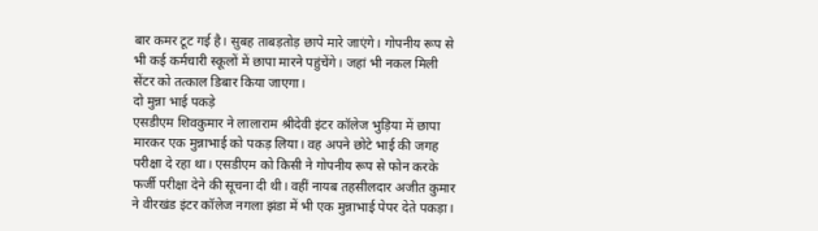बार कमर टूट गई है। सुबह ताबड़तोड़ छापे मारे जाएंगे। गोपनीय रूप से भी कई कर्मचारी स्कूलों में छापा मारने पहुंचेंगे। जहां भी नकल मिली सेंटर को तत्काल डिबार किया जाएगा।
दो मुन्ना भाई पकड़े
एसडीएम शिवकुमार ने लालाराम श्रीदेवी इंटर कॉलेज भुड़िया में छापा मारकर एक मुन्नाभाई को पकड़ लिया। वह अपने छोटे भाई की जगह परीक्षा दे रहा था। एसडीएम को किसी ने गोपनीय रूप से फोन करके फर्जी परीक्षा देने की सूचना दी थी। वहीं नायब तहसीलदार अजीत कुमार ने वीरखंड इंटर कॉलेज नगला झंडा में भी एक मुन्नाभाई पेपर देते पकड़ा।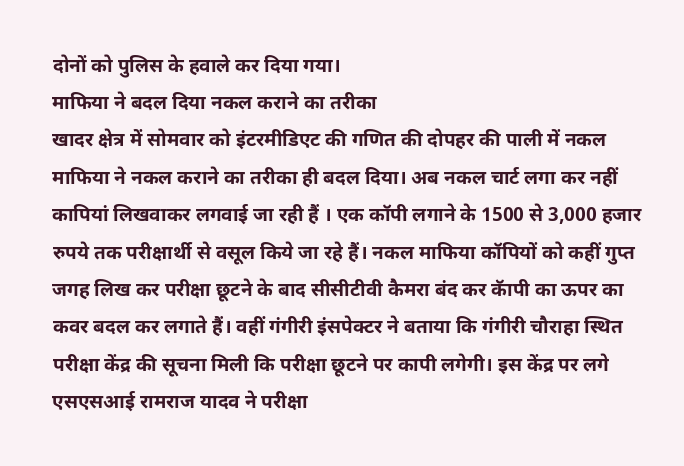दोनों को पुलिस के हवाले कर दिया गया।
माफिया ने बदल दिया नकल कराने का तरीका
खादर क्षेत्र में सोमवार को इंटरमीडिएट की गणित की दोपहर की पाली में नकल माफिया ने नकल कराने का तरीका ही बदल दिया। अब नकल चार्ट लगा कर नहीं कापियां लिखवाकर लगवाई जा रही हैं । एक कॉपी लगाने के 1500 से 3,000 हजार रुपये तक परीक्षार्थी से वसूल किये जा रहे हैं। नकल माफिया कॉपियों को कहीं गुप्त जगह लिख कर परीक्षा छूटने के बाद सीसीटीवी कैमरा बंद कर कॅापी का ऊपर का कवर बदल कर लगाते हैं। वहीं गंगीरी इंसपेक्टर ने बताया कि गंगीरी चौराहा स्थित परीक्षा केंद्र की सूचना मिली कि परीक्षा छूटने पर कापी लगेगी। इस केंद्र पर लगे एसएसआई रामराज यादव ने परीक्षा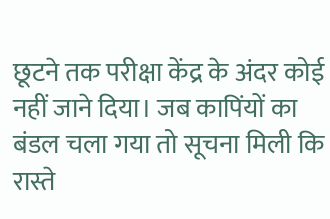छूटने तक परीक्षा केंद्र के अंदर कोई नहीं जाने दिया। जब कापिंयों का बंडल चला गया तो सूचना मिली कि रास्ते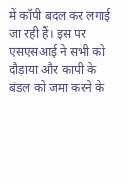में कॉपी बदल कर लगाई जा रही हैं। इस पर एसएसआई ने सभी को दौड़ाया और कापी के बंडल को जमा करने के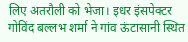लिए अतरौली को भेजा। इधर इंसपेक्टर गोविंद बल्लभ शर्मा ने गांव ऊंटासानी स्थित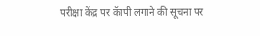परीक्षा केंद्र पर कॅापी लगाने की सूचना पर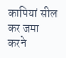कापियां सील कर जमा करने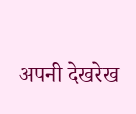अपनी देखरेख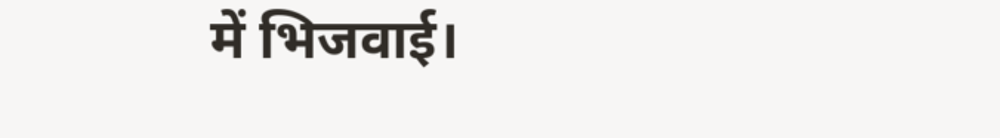में भिजवाई।